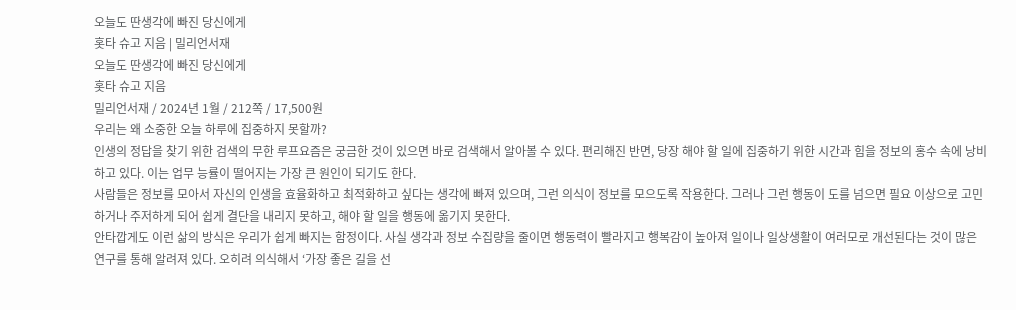오늘도 딴생각에 빠진 당신에게
홋타 슈고 지음 | 밀리언서재
오늘도 딴생각에 빠진 당신에게
홋타 슈고 지음
밀리언서재 / 2024년 1월 / 212쪽 / 17,500원
우리는 왜 소중한 오늘 하루에 집중하지 못할까?
인생의 정답을 찾기 위한 검색의 무한 루프요즘은 궁금한 것이 있으면 바로 검색해서 알아볼 수 있다. 편리해진 반면, 당장 해야 할 일에 집중하기 위한 시간과 힘을 정보의 홍수 속에 낭비하고 있다. 이는 업무 능률이 떨어지는 가장 큰 원인이 되기도 한다.
사람들은 정보를 모아서 자신의 인생을 효율화하고 최적화하고 싶다는 생각에 빠져 있으며, 그런 의식이 정보를 모으도록 작용한다. 그러나 그런 행동이 도를 넘으면 필요 이상으로 고민하거나 주저하게 되어 쉽게 결단을 내리지 못하고, 해야 할 일을 행동에 옮기지 못한다.
안타깝게도 이런 삶의 방식은 우리가 쉽게 빠지는 함정이다. 사실 생각과 정보 수집량을 줄이면 행동력이 빨라지고 행복감이 높아져 일이나 일상생활이 여러모로 개선된다는 것이 많은 연구를 통해 알려져 있다. 오히려 의식해서 ‘가장 좋은 길을 선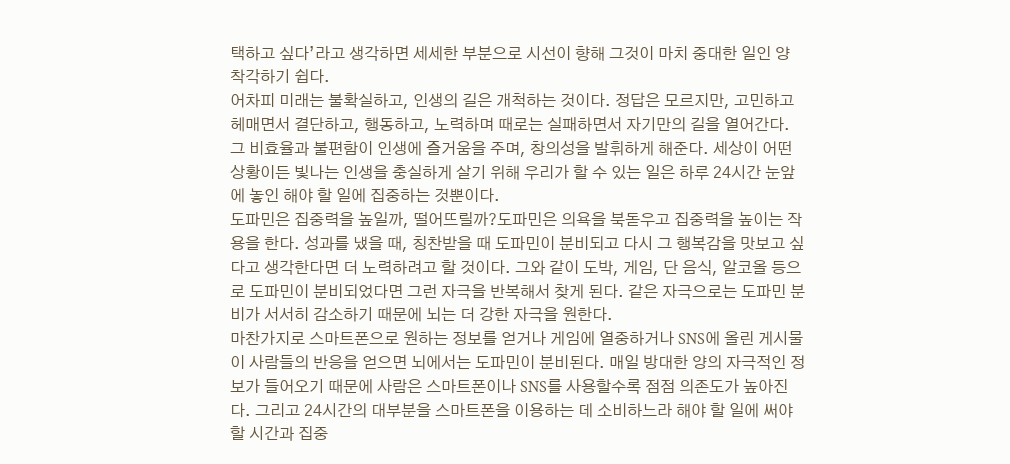택하고 싶다’라고 생각하면 세세한 부분으로 시선이 향해 그것이 마치 중대한 일인 양 착각하기 쉽다.
어차피 미래는 불확실하고, 인생의 길은 개척하는 것이다. 정답은 모르지만, 고민하고 헤매면서 결단하고, 행동하고, 노력하며 때로는 실패하면서 자기만의 길을 열어간다. 그 비효율과 불편함이 인생에 즐거움을 주며, 창의성을 발휘하게 해준다. 세상이 어떤 상황이든 빛나는 인생을 충실하게 살기 위해 우리가 할 수 있는 일은 하루 24시간 눈앞에 놓인 해야 할 일에 집중하는 것뿐이다.
도파민은 집중력을 높일까, 떨어뜨릴까?도파민은 의욕을 북돋우고 집중력을 높이는 작용을 한다. 성과를 냈을 때, 칭찬받을 때 도파민이 분비되고 다시 그 행복감을 맛보고 싶다고 생각한다면 더 노력하려고 할 것이다. 그와 같이 도박, 게임, 단 음식, 알코올 등으로 도파민이 분비되었다면 그런 자극을 반복해서 찾게 된다. 같은 자극으로는 도파민 분비가 서서히 감소하기 때문에 뇌는 더 강한 자극을 원한다.
마찬가지로 스마트폰으로 원하는 정보를 얻거나 게임에 열중하거나 SNS에 올린 게시물이 사람들의 반응을 얻으면 뇌에서는 도파민이 분비된다. 매일 방대한 양의 자극적인 정보가 들어오기 때문에 사람은 스마트폰이나 SNS를 사용할수록 점점 의존도가 높아진다. 그리고 24시간의 대부분을 스마트폰을 이용하는 데 소비하느라 해야 할 일에 써야 할 시간과 집중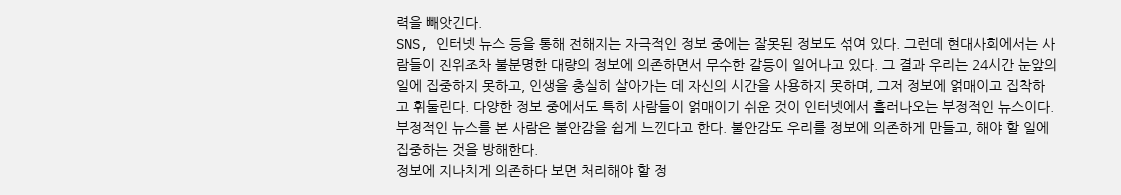력을 빼앗긴다.
SNS, 인터넷 뉴스 등을 통해 전해지는 자극적인 정보 중에는 잘못된 정보도 섞여 있다. 그런데 현대사회에서는 사람들이 진위조차 불분명한 대량의 정보에 의존하면서 무수한 갈등이 일어나고 있다. 그 결과 우리는 24시간 눈앞의 일에 집중하지 못하고, 인생을 충실히 살아가는 데 자신의 시간을 사용하지 못하며, 그저 정보에 얽매이고 집착하고 휘둘린다. 다양한 정보 중에서도 특히 사람들이 얽매이기 쉬운 것이 인터넷에서 흘러나오는 부정적인 뉴스이다. 부정적인 뉴스를 본 사람은 불안감을 쉽게 느낀다고 한다. 불안감도 우리를 정보에 의존하게 만들고, 해야 할 일에 집중하는 것을 방해한다.
정보에 지나치게 의존하다 보면 처리해야 할 정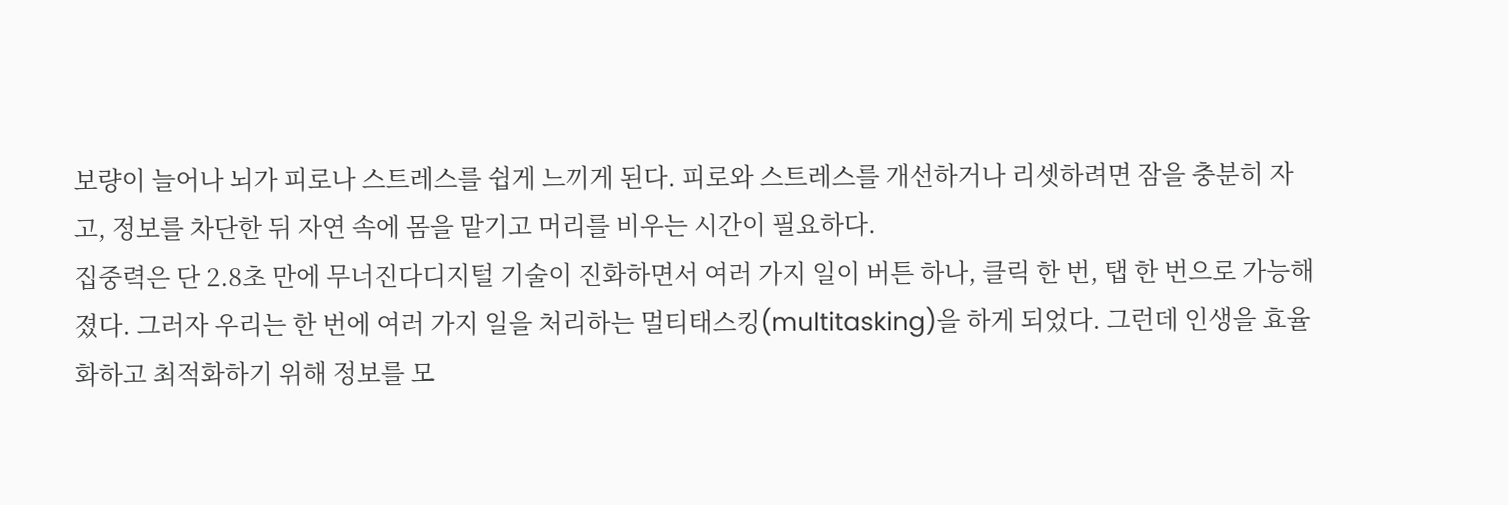보량이 늘어나 뇌가 피로나 스트레스를 쉽게 느끼게 된다. 피로와 스트레스를 개선하거나 리셋하려면 잠을 충분히 자고, 정보를 차단한 뒤 자연 속에 몸을 맡기고 머리를 비우는 시간이 필요하다.
집중력은 단 2.8초 만에 무너진다디지털 기술이 진화하면서 여러 가지 일이 버튼 하나, 클릭 한 번, 탭 한 번으로 가능해졌다. 그러자 우리는 한 번에 여러 가지 일을 처리하는 멀티태스킹(multitasking)을 하게 되었다. 그런데 인생을 효율화하고 최적화하기 위해 정보를 모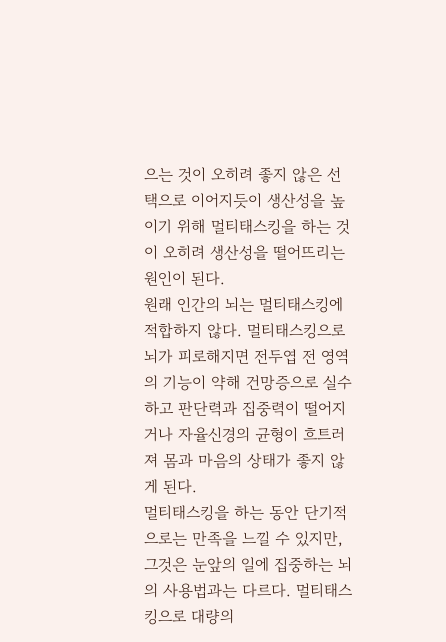으는 것이 오히려 좋지 않은 선택으로 이어지듯이 생산성을 높이기 위해 멀티태스킹을 하는 것이 오히려 생산성을 떨어뜨리는 원인이 된다.
원래 인간의 뇌는 멀티태스킹에 적합하지 않다. 멀티태스킹으로 뇌가 피로해지면 전두엽 전 영역의 기능이 약해 건망증으로 실수하고 판단력과 집중력이 떨어지거나 자율신경의 균형이 흐트러져 몸과 마음의 상태가 좋지 않게 된다.
멀티태스킹을 하는 동안 단기적으로는 만족을 느낄 수 있지만, 그것은 눈앞의 일에 집중하는 뇌의 사용법과는 다르다. 멀티태스킹으로 대량의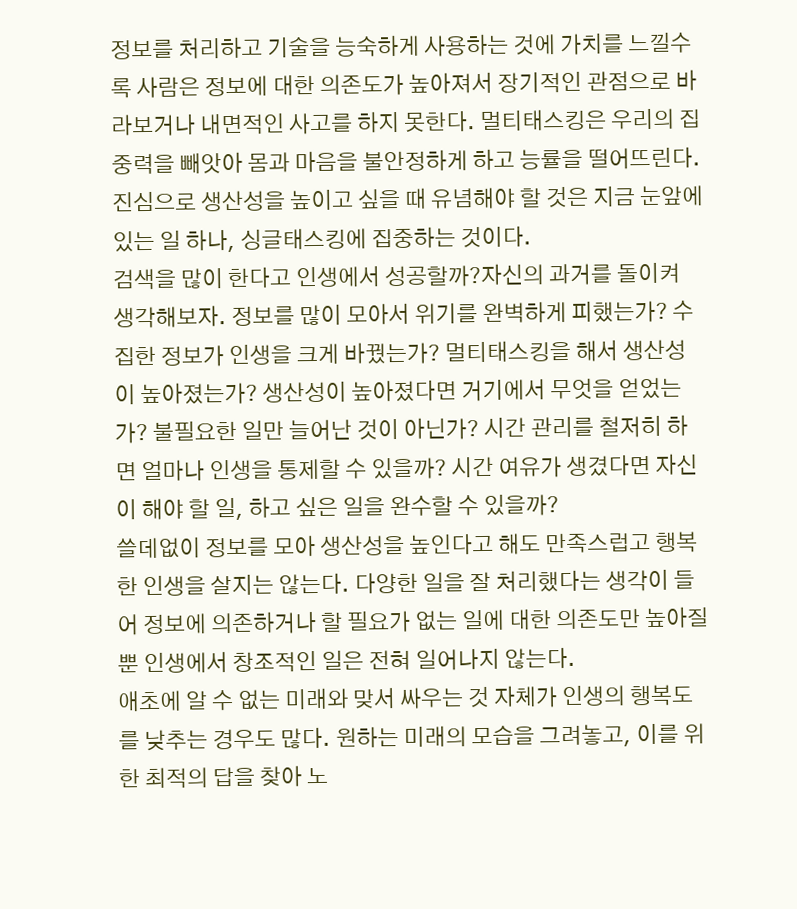정보를 처리하고 기술을 능숙하게 사용하는 것에 가치를 느낄수록 사람은 정보에 대한 의존도가 높아져서 장기적인 관점으로 바라보거나 내면적인 사고를 하지 못한다. 멀티태스킹은 우리의 집중력을 빼앗아 몸과 마음을 불안정하게 하고 능률을 떨어뜨린다. 진심으로 생산성을 높이고 싶을 때 유념해야 할 것은 지금 눈앞에 있는 일 하나, 싱글태스킹에 집중하는 것이다.
검색을 많이 한다고 인생에서 성공할까?자신의 과거를 돌이켜 생각해보자. 정보를 많이 모아서 위기를 완벽하게 피했는가? 수집한 정보가 인생을 크게 바꿨는가? 멀티태스킹을 해서 생산성이 높아졌는가? 생산성이 높아졌다면 거기에서 무엇을 얻었는가? 불필요한 일만 늘어난 것이 아닌가? 시간 관리를 철저히 하면 얼마나 인생을 통제할 수 있을까? 시간 여유가 생겼다면 자신이 해야 할 일, 하고 싶은 일을 완수할 수 있을까?
쓸데없이 정보를 모아 생산성을 높인다고 해도 만족스럽고 행복한 인생을 살지는 않는다. 다양한 일을 잘 처리했다는 생각이 들어 정보에 의존하거나 할 필요가 없는 일에 대한 의존도만 높아질 뿐 인생에서 창조적인 일은 전혀 일어나지 않는다.
애초에 알 수 없는 미래와 맞서 싸우는 것 자체가 인생의 행복도를 낮추는 경우도 많다. 원하는 미래의 모습을 그려놓고, 이를 위한 최적의 답을 찾아 노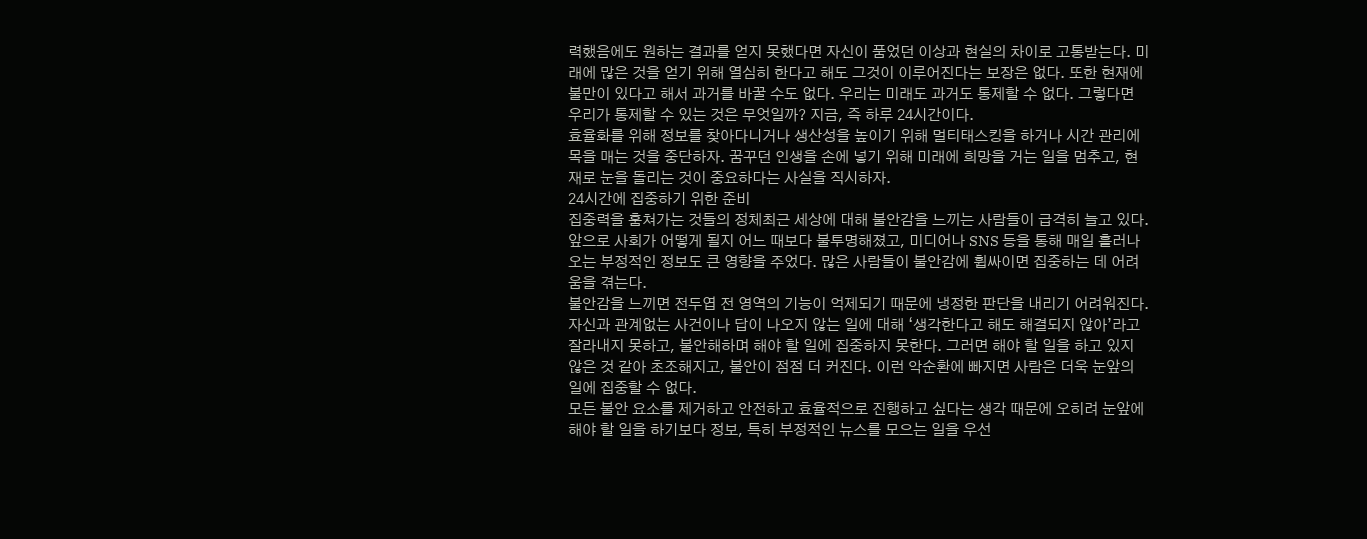력했음에도 원하는 결과를 얻지 못했다면 자신이 품었던 이상과 현실의 차이로 고통받는다. 미래에 많은 것을 얻기 위해 열심히 한다고 해도 그것이 이루어진다는 보장은 없다. 또한 현재에 불만이 있다고 해서 과거를 바꿀 수도 없다. 우리는 미래도 과거도 통제할 수 없다. 그렇다면 우리가 통제할 수 있는 것은 무엇일까? 지금, 즉 하루 24시간이다.
효율화를 위해 정보를 찾아다니거나 생산성을 높이기 위해 멀티태스킹을 하거나 시간 관리에 목을 매는 것을 중단하자. 꿈꾸던 인생을 손에 넣기 위해 미래에 희망을 거는 일을 멈추고, 현재로 눈을 돌리는 것이 중요하다는 사실을 직시하자.
24시간에 집중하기 위한 준비
집중력을 훔쳐가는 것들의 정체최근 세상에 대해 불안감을 느끼는 사람들이 급격히 늘고 있다. 앞으로 사회가 어떻게 될지 어느 때보다 불투명해졌고, 미디어나 SNS 등을 통해 매일 흘러나오는 부정적인 정보도 큰 영향을 주었다. 많은 사람들이 불안감에 휩싸이면 집중하는 데 어려움을 겪는다.
불안감을 느끼면 전두엽 전 영역의 기능이 억제되기 때문에 냉정한 판단을 내리기 어려워진다. 자신과 관계없는 사건이나 답이 나오지 않는 일에 대해 ‘생각한다고 해도 해결되지 않아’라고 잘라내지 못하고, 불안해하며 해야 할 일에 집중하지 못한다. 그러면 해야 할 일을 하고 있지 않은 것 같아 초조해지고, 불안이 점점 더 커진다. 이런 악순환에 빠지면 사람은 더욱 눈앞의 일에 집중할 수 없다.
모든 불안 요소를 제거하고 안전하고 효율적으로 진행하고 싶다는 생각 때문에 오히려 눈앞에 해야 할 일을 하기보다 정보, 특히 부정적인 뉴스를 모으는 일을 우선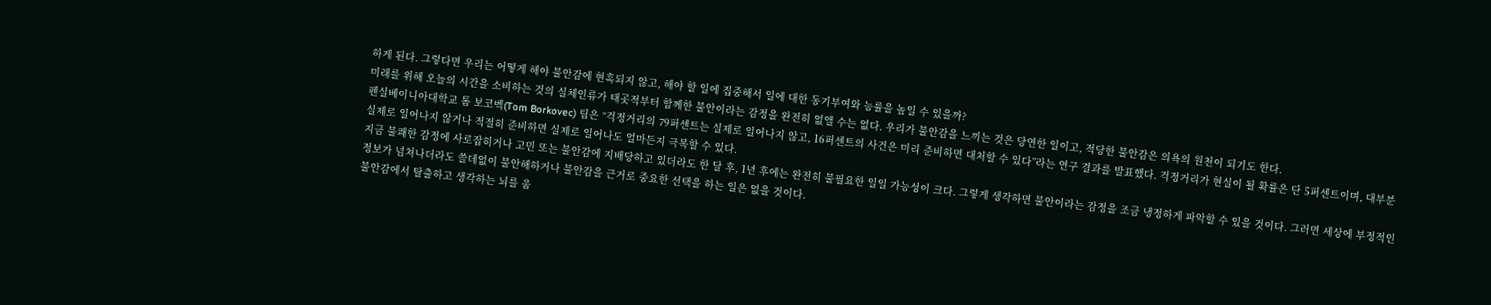하게 된다. 그렇다면 우리는 어떻게 해야 불안감에 현혹되지 않고, 해야 할 일에 집중해서 일에 대한 동기부여와 능률을 높일 수 있을까?
미래를 위해 오늘의 시간을 소비하는 것의 실체인류가 태곳적부터 함께한 불안이라는 감정을 완전히 없앨 수는 없다. 우리가 불안감을 느끼는 것은 당연한 일이고, 적당한 불안감은 의욕의 원천이 되기도 한다.
펜실베이니아대학교 톰 보코벡(Tom Borkovec) 팀은 “걱정거리의 79퍼센트는 실제로 일어나지 않고, 16퍼센트의 사건은 미리 준비하면 대처할 수 있다”라는 연구 결과를 발표했다. 걱정거리가 현실이 될 확률은 단 5퍼센트이며, 대부분 실제로 일어나지 않거나 적절히 준비하면 실제로 일어나도 얼마든지 극복할 수 있다.
지금 불쾌한 감정에 사로잡히거나 고민 또는 불안감에 지배당하고 있더라도 한 달 후, 1년 후에는 완전히 불필요한 일일 가능성이 크다. 그렇게 생각하면 불안이라는 감정을 조금 냉정하게 파악할 수 있을 것이다. 그러면 세상에 부정적인 정보가 넘쳐나더라도 쓸데없이 불안해하거나 불안감을 근거로 중요한 선택을 하는 일은 없을 것이다.
불안감에서 탈출하고 생각하는 뇌를 움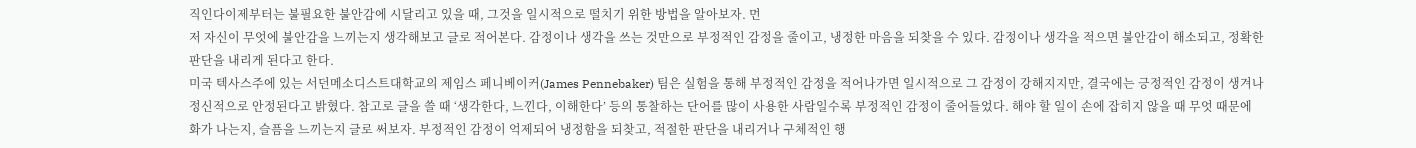직인다이제부터는 불필요한 불안감에 시달리고 있을 때, 그것을 일시적으로 떨치기 위한 방법을 알아보자. 먼
저 자신이 무엇에 불안감을 느끼는지 생각해보고 글로 적어본다. 감정이나 생각을 쓰는 것만으로 부정적인 감정을 줄이고, 냉정한 마음을 되찾을 수 있다. 감정이나 생각을 적으면 불안감이 해소되고, 정확한 판단을 내리게 된다고 한다.
미국 텍사스주에 있는 서던메소디스트대학교의 제임스 페니베이커(James Pennebaker) 팀은 실험을 통해 부정적인 감정을 적어나가면 일시적으로 그 감정이 강해지지만, 결국에는 긍정적인 감정이 생겨나 정신적으로 안정된다고 밝혔다. 참고로 글을 쓸 때 ‘생각한다, 느낀다, 이해한다’ 등의 통찰하는 단어를 많이 사용한 사람일수록 부정적인 감정이 줄어들었다. 해야 할 일이 손에 잡히지 않을 때 무엇 때문에 화가 나는지, 슬픔을 느끼는지 글로 써보자. 부정적인 감정이 억제되어 냉정함을 되찾고, 적절한 판단을 내리거나 구체적인 행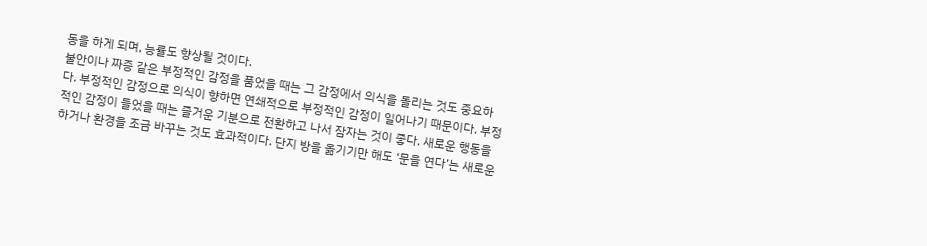동을 하게 되며, 능률도 향상될 것이다.
불안이나 짜증 같은 부정적인 감정을 품었을 때는 그 감정에서 의식을 돌리는 것도 중요하다. 부정적인 감정으로 의식이 향하면 연쇄적으로 부정적인 감정이 일어나기 때문이다. 부정적인 감정이 들었을 때는 즐거운 기분으로 전환하고 나서 잠자는 것이 좋다. 새로운 행동을 하거나 환경을 조금 바꾸는 것도 효과적이다. 단지 방을 옮기기만 해도 ‘문을 연다’는 새로운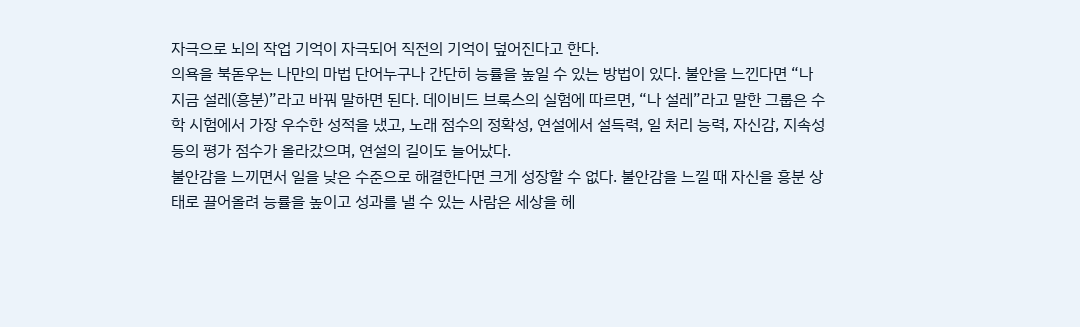자극으로 뇌의 작업 기억이 자극되어 직전의 기억이 덮어진다고 한다.
의욕을 북돋우는 나만의 마법 단어누구나 간단히 능률을 높일 수 있는 방법이 있다. 불안을 느낀다면 “나 지금 설레(흥분)”라고 바꿔 말하면 된다. 데이비드 브룩스의 실험에 따르면, “나 설레”라고 말한 그룹은 수학 시험에서 가장 우수한 성적을 냈고, 노래 점수의 정확성, 연설에서 설득력, 일 처리 능력, 자신감, 지속성 등의 평가 점수가 올라갔으며, 연설의 길이도 늘어났다.
불안감을 느끼면서 일을 낮은 수준으로 해결한다면 크게 성장할 수 없다. 불안감을 느낄 때 자신을 흥분 상태로 끌어올려 능률을 높이고 성과를 낼 수 있는 사람은 세상을 헤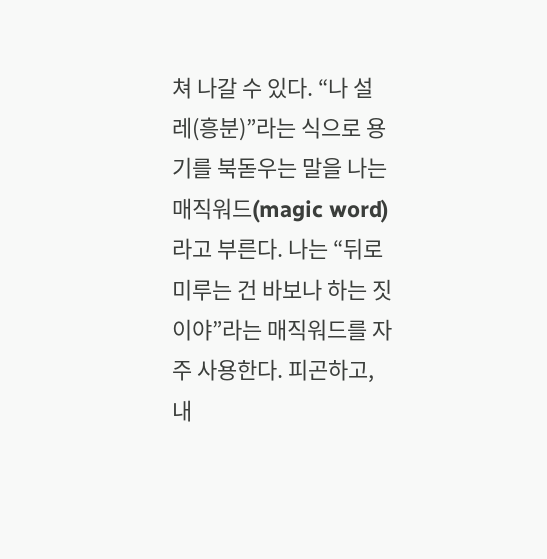쳐 나갈 수 있다. “나 설레(흥분)”라는 식으로 용기를 북돋우는 말을 나는 매직워드(magic word)라고 부른다. 나는 “뒤로 미루는 건 바보나 하는 짓이야”라는 매직워드를 자주 사용한다. 피곤하고, 내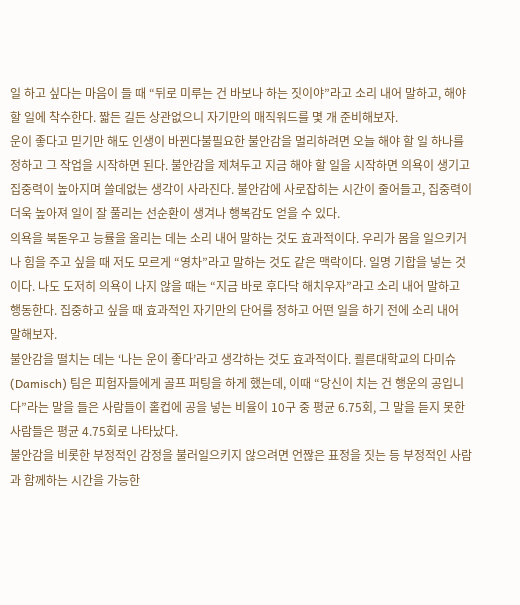일 하고 싶다는 마음이 들 때 “뒤로 미루는 건 바보나 하는 짓이야”라고 소리 내어 말하고, 해야 할 일에 착수한다. 짧든 길든 상관없으니 자기만의 매직워드를 몇 개 준비해보자.
운이 좋다고 믿기만 해도 인생이 바뀐다불필요한 불안감을 멀리하려면 오늘 해야 할 일 하나를 정하고 그 작업을 시작하면 된다. 불안감을 제쳐두고 지금 해야 할 일을 시작하면 의욕이 생기고 집중력이 높아지며 쓸데없는 생각이 사라진다. 불안감에 사로잡히는 시간이 줄어들고, 집중력이 더욱 높아져 일이 잘 풀리는 선순환이 생겨나 행복감도 얻을 수 있다.
의욕을 북돋우고 능률을 올리는 데는 소리 내어 말하는 것도 효과적이다. 우리가 몸을 일으키거나 힘을 주고 싶을 때 저도 모르게 “영차”라고 말하는 것도 같은 맥락이다. 일명 기합을 넣는 것이다. 나도 도저히 의욕이 나지 않을 때는 “지금 바로 후다닥 해치우자”라고 소리 내어 말하고 행동한다. 집중하고 싶을 때 효과적인 자기만의 단어를 정하고 어떤 일을 하기 전에 소리 내어 말해보자.
불안감을 떨치는 데는 ‘나는 운이 좋다’라고 생각하는 것도 효과적이다. 쾰른대학교의 다미슈(Damisch) 팀은 피험자들에게 골프 퍼팅을 하게 했는데, 이때 “당신이 치는 건 행운의 공입니다”라는 말을 들은 사람들이 홀컵에 공을 넣는 비율이 10구 중 평균 6.75회, 그 말을 듣지 못한 사람들은 평균 4.75회로 나타났다.
불안감을 비롯한 부정적인 감정을 불러일으키지 않으려면 언짢은 표정을 짓는 등 부정적인 사람과 함께하는 시간을 가능한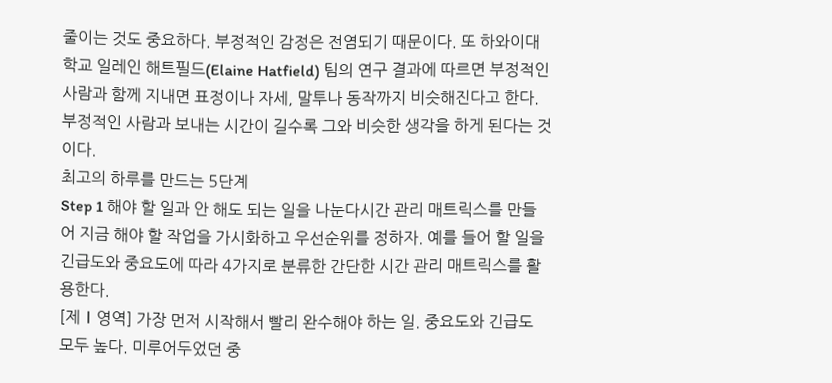줄이는 것도 중요하다. 부정적인 감정은 전염되기 때문이다. 또 하와이대학교 일레인 해트필드(Elaine Hatfield) 팀의 연구 결과에 따르면 부정적인 사람과 함께 지내면 표정이나 자세, 말투나 동작까지 비슷해진다고 한다. 부정적인 사람과 보내는 시간이 길수록 그와 비슷한 생각을 하게 된다는 것이다.
최고의 하루를 만드는 5단계
Step 1 해야 할 일과 안 해도 되는 일을 나눈다시간 관리 매트릭스를 만들어 지금 해야 할 작업을 가시화하고 우선순위를 정하자. 예를 들어 할 일을 긴급도와 중요도에 따라 4가지로 분류한 간단한 시간 관리 매트릭스를 활용한다.
[제Ⅰ영역] 가장 먼저 시작해서 빨리 완수해야 하는 일. 중요도와 긴급도 모두 높다. 미루어두었던 중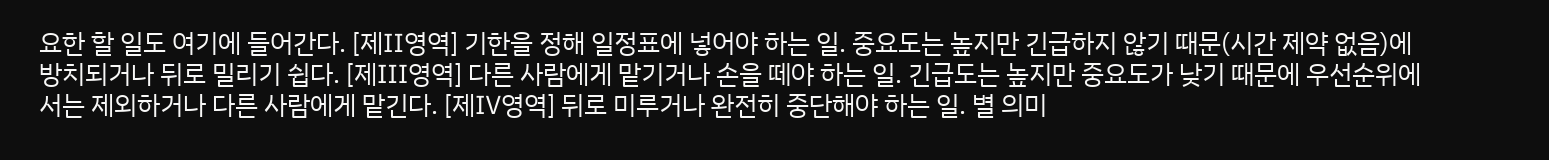요한 할 일도 여기에 들어간다. [제Ⅱ영역] 기한을 정해 일정표에 넣어야 하는 일. 중요도는 높지만 긴급하지 않기 때문(시간 제약 없음)에 방치되거나 뒤로 밀리기 쉽다. [제Ⅲ영역] 다른 사람에게 맡기거나 손을 떼야 하는 일. 긴급도는 높지만 중요도가 낮기 때문에 우선순위에서는 제외하거나 다른 사람에게 맡긴다. [제Ⅳ영역] 뒤로 미루거나 완전히 중단해야 하는 일. 별 의미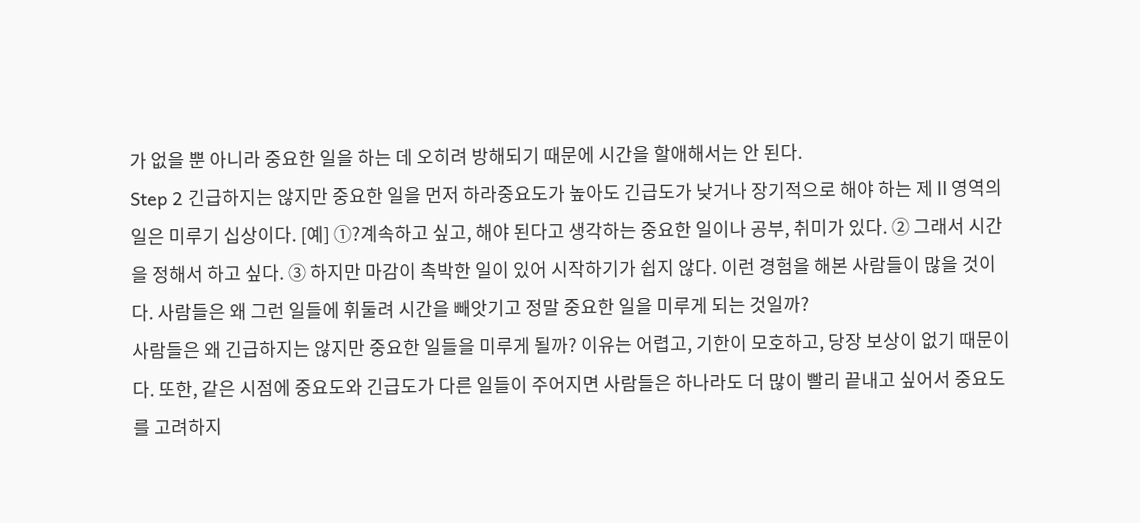가 없을 뿐 아니라 중요한 일을 하는 데 오히려 방해되기 때문에 시간을 할애해서는 안 된다.
Step 2 긴급하지는 않지만 중요한 일을 먼저 하라중요도가 높아도 긴급도가 낮거나 장기적으로 해야 하는 제Ⅱ영역의 일은 미루기 십상이다. [예] ①?계속하고 싶고, 해야 된다고 생각하는 중요한 일이나 공부, 취미가 있다. ② 그래서 시간을 정해서 하고 싶다. ③ 하지만 마감이 촉박한 일이 있어 시작하기가 쉽지 않다. 이런 경험을 해본 사람들이 많을 것이다. 사람들은 왜 그런 일들에 휘둘려 시간을 빼앗기고 정말 중요한 일을 미루게 되는 것일까?
사람들은 왜 긴급하지는 않지만 중요한 일들을 미루게 될까? 이유는 어렵고, 기한이 모호하고, 당장 보상이 없기 때문이다. 또한, 같은 시점에 중요도와 긴급도가 다른 일들이 주어지면 사람들은 하나라도 더 많이 빨리 끝내고 싶어서 중요도를 고려하지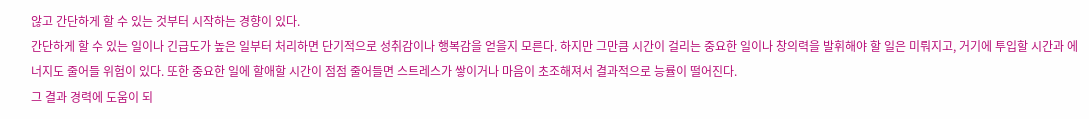않고 간단하게 할 수 있는 것부터 시작하는 경향이 있다.
간단하게 할 수 있는 일이나 긴급도가 높은 일부터 처리하면 단기적으로 성취감이나 행복감을 얻을지 모른다. 하지만 그만큼 시간이 걸리는 중요한 일이나 창의력을 발휘해야 할 일은 미뤄지고, 거기에 투입할 시간과 에너지도 줄어들 위험이 있다. 또한 중요한 일에 할애할 시간이 점점 줄어들면 스트레스가 쌓이거나 마음이 초조해져서 결과적으로 능률이 떨어진다.
그 결과 경력에 도움이 되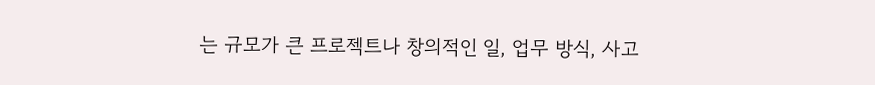는 규모가 큰 프로젝트나 창의적인 일, 업무 방식, 사고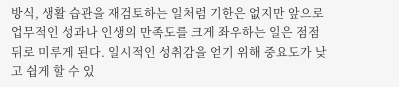방식, 생활 습관을 재검토하는 일처럼 기한은 없지만 앞으로 업무적인 성과나 인생의 만족도를 크게 좌우하는 일은 점점 뒤로 미루게 된다. 일시적인 성취감을 얻기 위해 중요도가 낮고 쉽게 할 수 있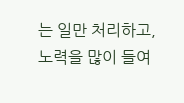는 일만 처리하고, 노력을 많이 들여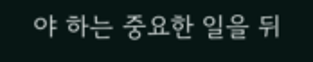야 하는 중요한 일을 뒤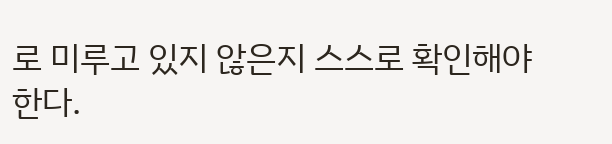로 미루고 있지 않은지 스스로 확인해야 한다.